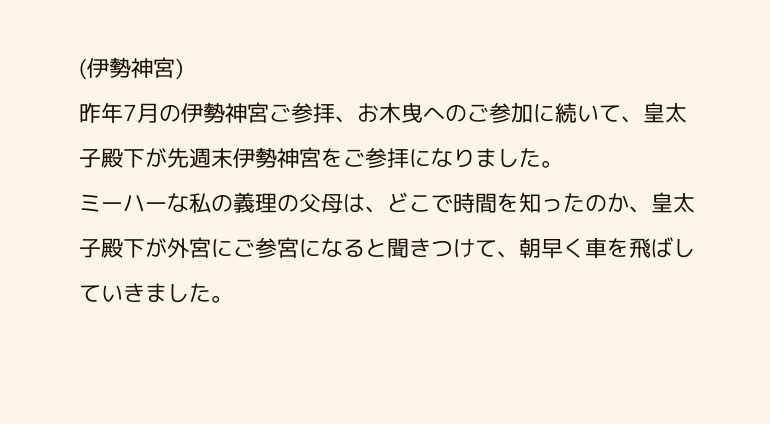(伊勢神宮)
昨年7月の伊勢神宮ご参拝、お木曳へのご参加に続いて、皇太子殿下が先週末伊勢神宮をご参拝になりました。
ミーハーな私の義理の父母は、どこで時間を知ったのか、皇太子殿下が外宮にご参宮になると聞きつけて、朝早く車を飛ばしていきました。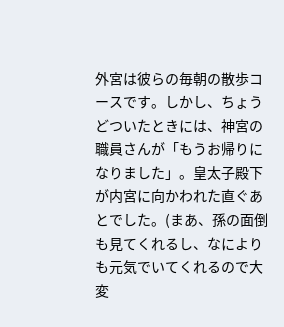外宮は彼らの毎朝の散歩コースです。しかし、ちょうどついたときには、神宮の職員さんが「もうお帰りになりました」。皇太子殿下が内宮に向かわれた直ぐあとでした。(まあ、孫の面倒も見てくれるし、なによりも元気でいてくれるので大変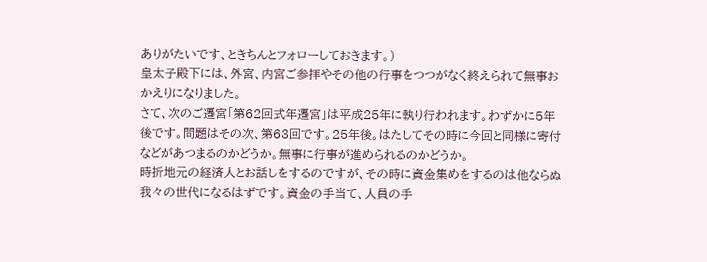ありがたいです、ときちんとフォローしておきます。)
皇太子殿下には、外宮、内宮ご参拝やその他の行事をつつがなく終えられて無事おかえりになりました。
さて、次のご遷宮「第62回式年遷宮」は平成25年に執り行われます。わずかに5年後です。問題はその次、第63回です。25年後。はたしてその時に今回と同様に寄付などがあつまるのかどうか。無事に行事が進められるのかどうか。
時折地元の経済人とお話しをするのですが、その時に資金集めをするのは他ならぬ我々の世代になるはずです。資金の手当て、人員の手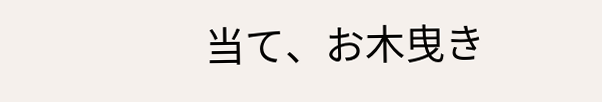当て、お木曳き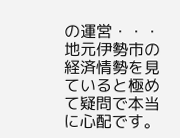の運営・・・地元伊勢市の経済情勢を見ていると極めて疑問で本当に心配です。